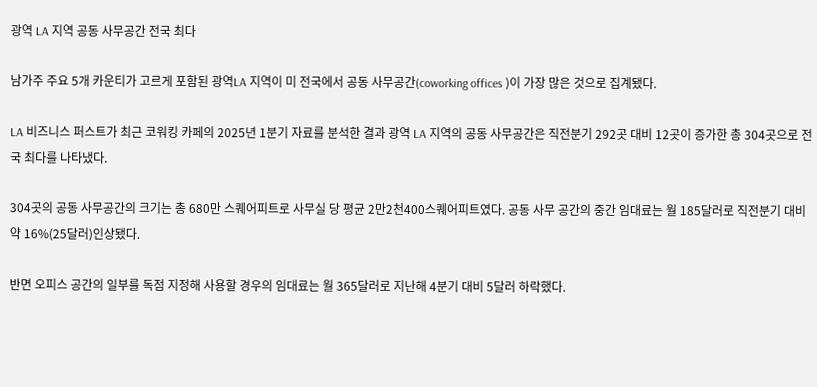광역 LA 지역 공동 사무공간 전국 최다

남가주 주요 5개 카운티가 고르게 포함된 광역LA 지역이 미 전국에서 공동 사무공간(coworking offices )이 가장 많은 것으로 집계됐다.

LA 비즈니스 퍼스트가 최근 코워킹 카페의 2025년 1분기 자료를 분석한 결과 광역 LA 지역의 공동 사무공간은 직전분기 292곳 대비 12곳이 증가한 총 304곳으로 전국 최다를 나타냈다.

304곳의 공동 사무공간의 크기는 총 680만 스퀘어피트로 사무실 당 평균 2만2천400스퀘어피트였다. 공동 사무 공간의 중간 임대료는 월 185달러로 직전분기 대비 약 16%(25달러)인상됐다.

반면 오피스 공간의 일부를 독점 지정해 사용할 경우의 임대료는 월 365달러로 지난해 4분기 대비 5달러 하락했다.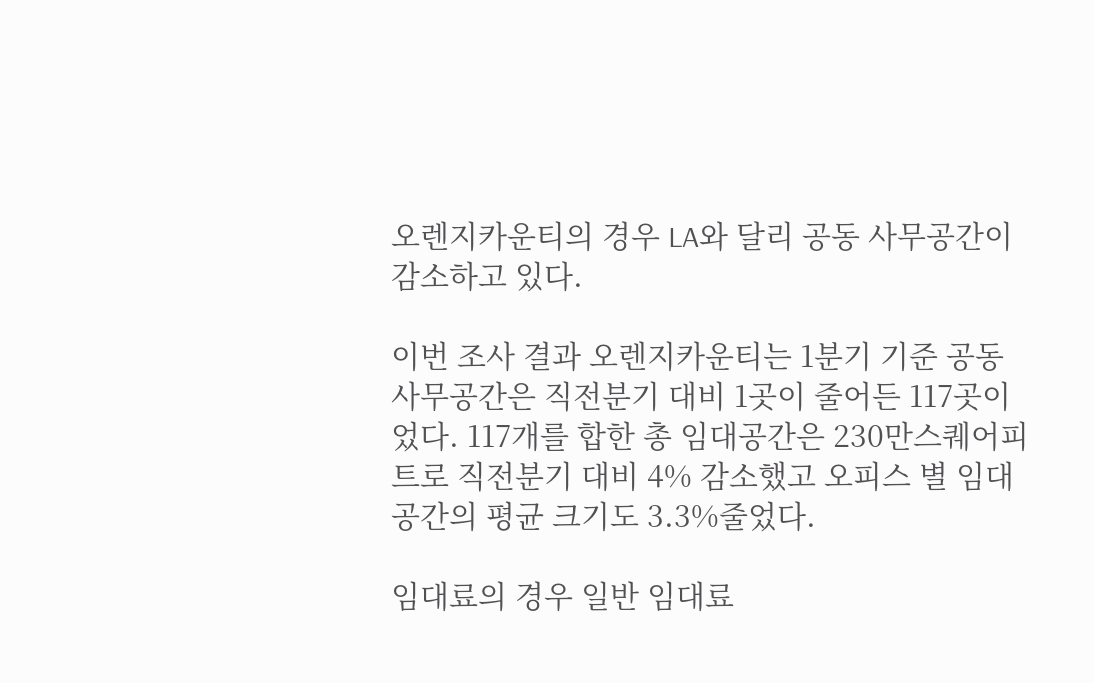오렌지카운티의 경우 LA와 달리 공동 사무공간이 감소하고 있다.

이번 조사 결과 오렌지카운티는 1분기 기준 공동사무공간은 직전분기 대비 1곳이 줄어든 117곳이었다. 117개를 합한 총 임대공간은 230만스퀘어피트로 직전분기 대비 4% 감소했고 오피스 별 임대 공간의 평균 크기도 3.3%줄었다.

임대료의 경우 일반 임대료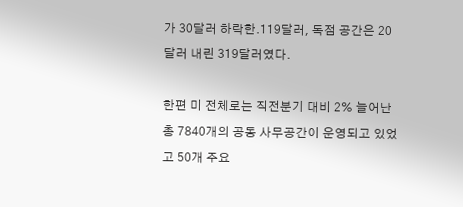가 30달러 하락한.119달러, 독점 공간은 20달러 내린 319달러였다.

한편 미 전체로는 직전분기 대비 2% 늘어난 총 7840개의 공동 사무공간이 운영되고 있었고 50개 주요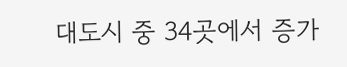대도시 중 34곳에서 증가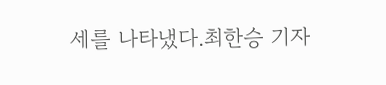세를 나타냈다.최한승 기자